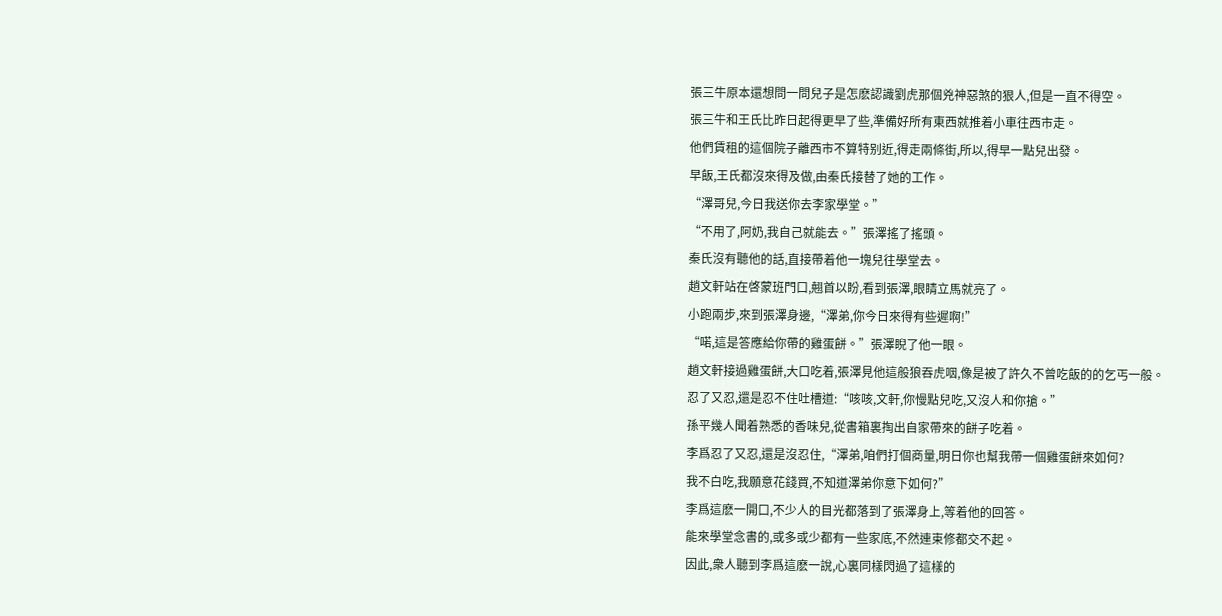張三牛原本還想問一問兒子是怎麽認識劉虎那個兇神惡煞的狠人,但是一直不得空。
張三牛和王氏比昨日起得更早了些,準備好所有東西就推着小車往西市走。
他們賃租的這個院子離西市不算特别近,得走兩條街,所以,得早一點兒出發。
早飯,王氏都沒來得及做,由秦氏接替了她的工作。
“澤哥兒,今日我送你去李家學堂。”
“不用了,阿奶,我自己就能去。”張澤搖了搖頭。
秦氏沒有聽他的話,直接帶着他一塊兒往學堂去。
趙文軒站在啓蒙班門口,翹首以盼,看到張澤,眼睛立馬就亮了。
小跑兩步,來到張澤身邊,“澤弟,你今日來得有些遲啊!”
“喏,這是答應給你帶的雞蛋餅。”張澤睨了他一眼。
趙文軒接過雞蛋餅,大口吃着,張澤見他這般狼吞虎咽,像是被了許久不曾吃飯的的乞丐一般。
忍了又忍,還是忍不住吐槽道:“咳咳,文軒,你慢點兒吃,又沒人和你搶。”
孫平幾人聞着熟悉的香味兒,從書箱裏掏出自家帶來的餅子吃着。
李爲忍了又忍,還是沒忍住,“澤弟,咱們打個商量,明日你也幫我帶一個雞蛋餅來如何?
我不白吃,我願意花錢買,不知道澤弟你意下如何?”
李爲這麽一開口,不少人的目光都落到了張澤身上,等着他的回答。
能來學堂念書的,或多或少都有一些家底,不然連束修都交不起。
因此,衆人聽到李爲這麽一說,心裏同樣閃過了這樣的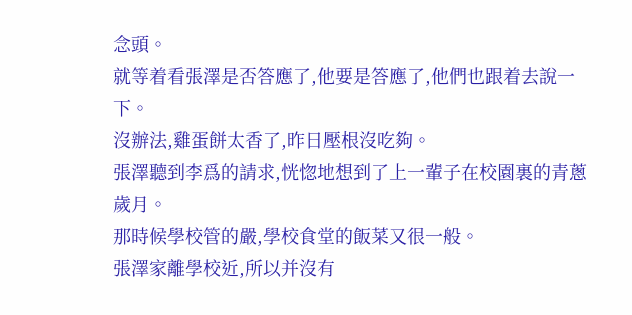念頭。
就等着看張澤是否答應了,他要是答應了,他們也跟着去說一下。
沒辦法,雞蛋餅太香了,昨日壓根沒吃夠。
張澤聽到李爲的請求,恍惚地想到了上一輩子在校園裏的青蔥歲月。
那時候學校管的嚴,學校食堂的飯菜又很一般。
張澤家離學校近,所以并沒有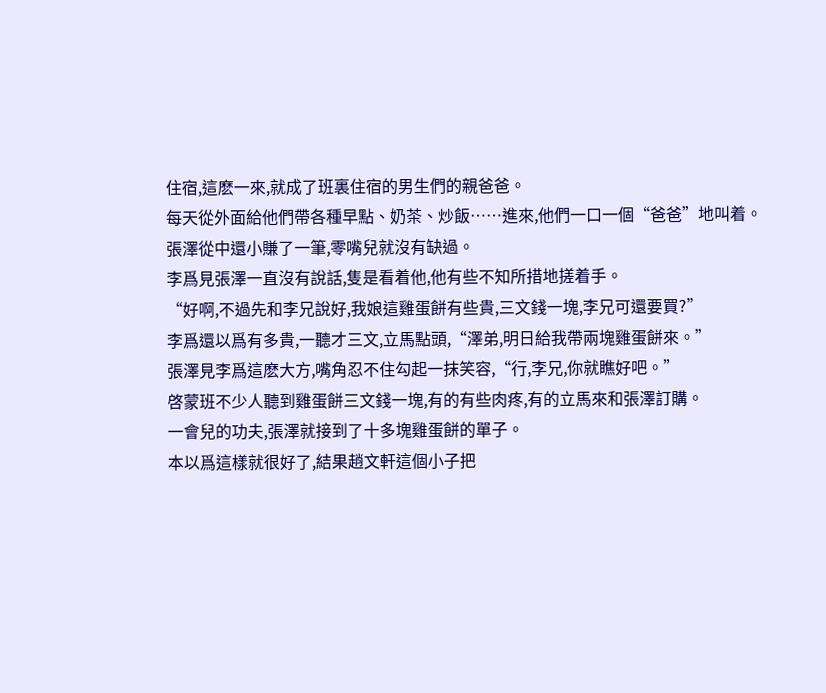住宿,這麽一來,就成了班裏住宿的男生們的親爸爸。
每天從外面給他們帶各種早點、奶茶、炒飯……進來,他們一口一個“爸爸”地叫着。
張澤從中還小賺了一筆,零嘴兒就沒有缺過。
李爲見張澤一直沒有說話,隻是看着他,他有些不知所措地搓着手。
“好啊,不過先和李兄說好,我娘這雞蛋餅有些貴,三文錢一塊,李兄可還要買?”
李爲還以爲有多貴,一聽才三文,立馬點頭,“澤弟,明日給我帶兩塊雞蛋餅來。”
張澤見李爲這麽大方,嘴角忍不住勾起一抹笑容,“行,李兄,你就瞧好吧。”
啓蒙班不少人聽到雞蛋餅三文錢一塊,有的有些肉疼,有的立馬來和張澤訂購。
一會兒的功夫,張澤就接到了十多塊雞蛋餅的單子。
本以爲這樣就很好了,結果趙文軒這個小子把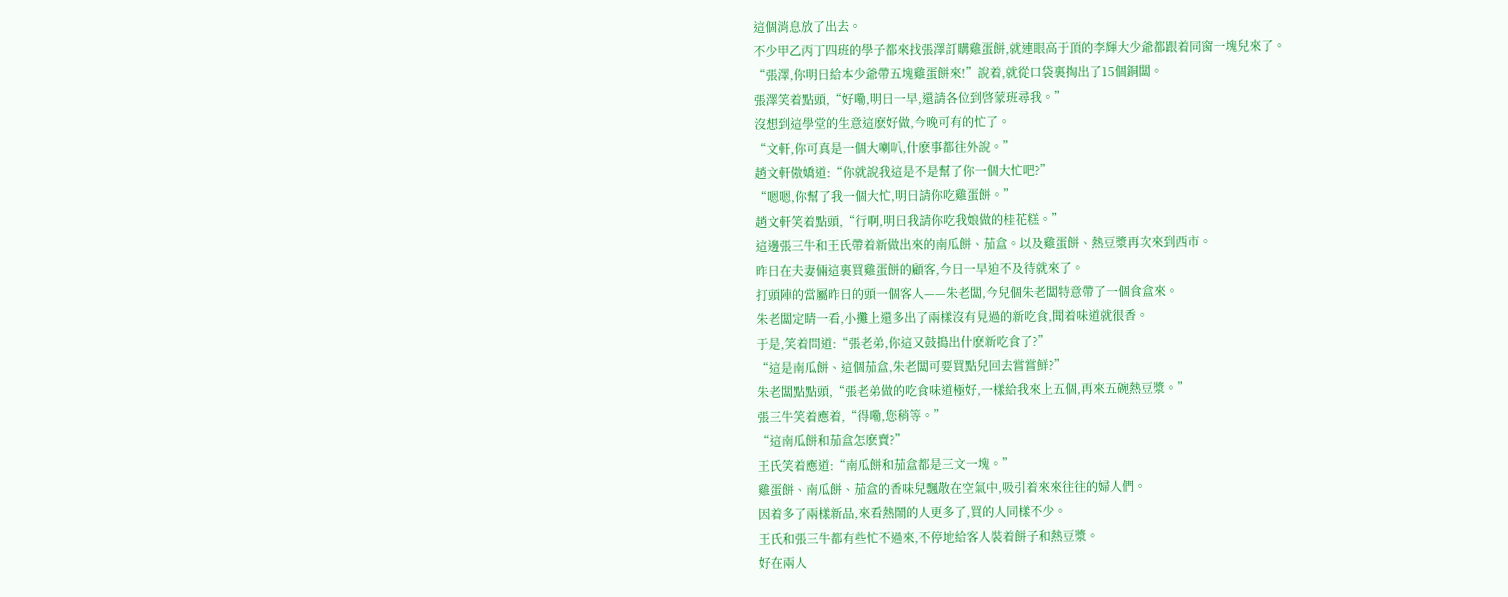這個消息放了出去。
不少甲乙丙丁四班的學子都來找張澤訂購雞蛋餅,就連眼高于頂的李輝大少爺都跟着同窗一塊兒來了。
“張澤,你明日給本少爺帶五塊雞蛋餅來!”說着,就從口袋裏掏出了15個銅闆。
張澤笑着點頭,“好嘞,明日一早,還請各位到啓蒙班尋我。”
沒想到這學堂的生意這麽好做,今晚可有的忙了。
“文軒,你可真是一個大喇叭,什麽事都往外說。”
趙文軒傲嬌道:“你就說我這是不是幫了你一個大忙吧?”
“嗯嗯,你幫了我一個大忙,明日請你吃雞蛋餅。”
趙文軒笑着點頭,“行啊,明日我請你吃我娘做的桂花糕。”
這邊張三牛和王氏帶着新做出來的南瓜餅、茄盒。以及雞蛋餅、熱豆漿再次來到西市。
昨日在夫妻倆這裏買雞蛋餅的顧客,今日一早迫不及待就來了。
打頭陣的當屬昨日的頭一個客人——朱老闆,今兒個朱老闆特意帶了一個食盒來。
朱老闆定睛一看,小攤上還多出了兩樣沒有見過的新吃食,聞着味道就很香。
于是,笑着問道:“張老弟,你這又鼓搗出什麽新吃食了?”
“這是南瓜餅、這個茄盒,朱老闆可要買點兒回去嘗嘗鮮?”
朱老闆點點頭,“張老弟做的吃食味道極好,一樣給我來上五個,再來五碗熱豆漿。”
張三牛笑着應着,“得嘞,您稍等。”
“這南瓜餅和茄盒怎麽賣?”
王氏笑着應道:“南瓜餅和茄盒都是三文一塊。”
雞蛋餅、南瓜餅、茄盒的香味兒飄散在空氣中,吸引着來來往往的婦人們。
因着多了兩樣新品,來看熱鬧的人更多了,買的人同樣不少。
王氏和張三牛都有些忙不過來,不停地給客人裝着餅子和熱豆漿。
好在兩人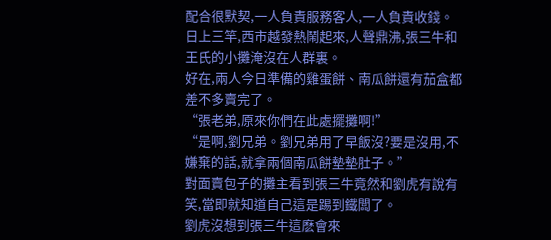配合很默契,一人負責服務客人,一人負責收錢。
日上三竿,西市越發熱鬧起來,人聲鼎沸,張三牛和王氏的小攤淹沒在人群裏。
好在,兩人今日準備的雞蛋餅、南瓜餅還有茄盒都差不多賣完了。
“張老弟,原來你們在此處擺攤啊!”
“是啊,劉兄弟。劉兄弟用了早飯沒?要是沒用,不嫌棄的話,就拿兩個南瓜餅墊墊肚子。”
對面賣包子的攤主看到張三牛竟然和劉虎有說有笑,當即就知道自己這是踢到鐵闆了。
劉虎沒想到張三牛這麽會來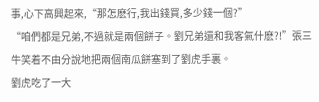事,心下高興起來,“那怎麽行,我出錢買,多少錢一個?”
“咱們都是兄弟,不過就是兩個餅子。劉兄弟還和我客氣什麽?!”張三牛笑着不由分說地把兩個南瓜餅塞到了劉虎手裏。
劉虎吃了一大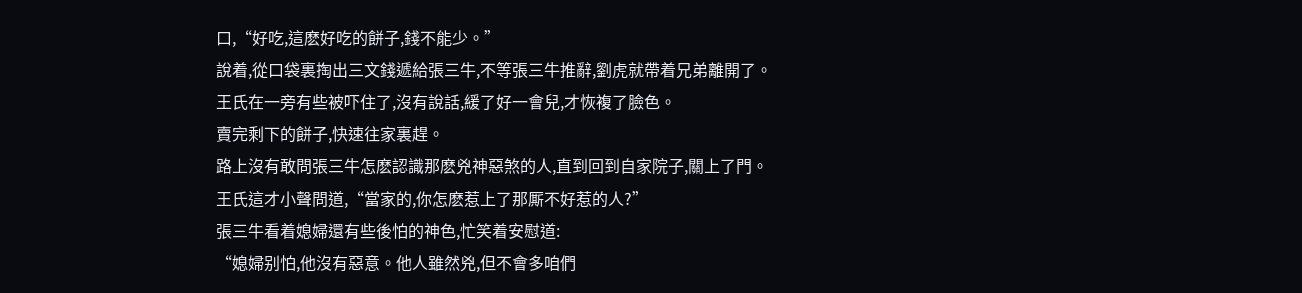口,“好吃,這麽好吃的餅子,錢不能少。”
說着,從口袋裏掏出三文錢遞給張三牛,不等張三牛推辭,劉虎就帶着兄弟離開了。
王氏在一旁有些被吓住了,沒有說話,緩了好一會兒,才恢複了臉色。
賣完剩下的餅子,快速往家裏趕。
路上沒有敢問張三牛怎麽認識那麽兇神惡煞的人,直到回到自家院子,關上了門。
王氏這才小聲問道,“當家的,你怎麽惹上了那厮不好惹的人?”
張三牛看着媳婦還有些後怕的神色,忙笑着安慰道:
“媳婦别怕,他沒有惡意。他人雖然兇,但不會多咱們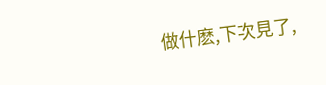做什麽,下次見了,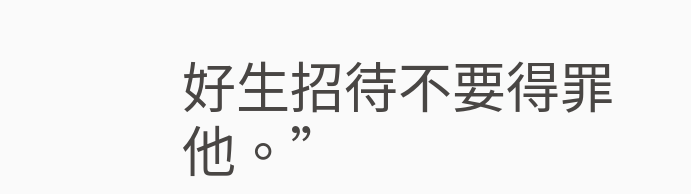好生招待不要得罪他。”